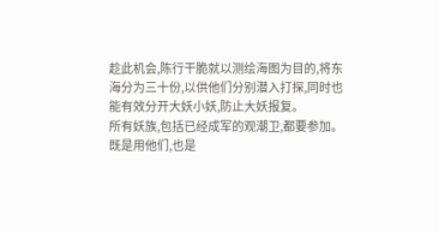趁此机会,陈行干脆就以测绘海图为目的,将东海分为三十份,以供他们分别潜入打探,同时也能有效分开大妖小妖,防止大妖报复。
所有妖族,包括已经成军的观潮卫,都要参加。
既是用他们,也是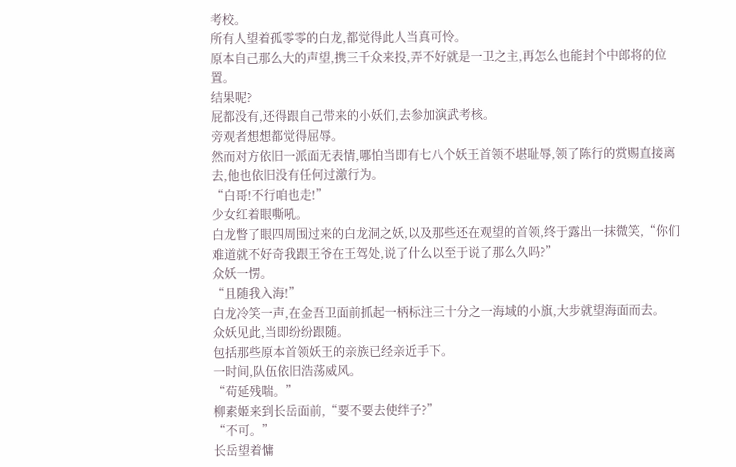考校。
所有人望着孤零零的白龙,都觉得此人当真可怜。
原本自己那么大的声望,携三千众来投,弄不好就是一卫之主,再怎么也能封个中郎将的位置。
结果呢?
屁都没有,还得跟自己带来的小妖们,去参加演武考核。
旁观者想想都觉得屈辱。
然而对方依旧一派面无表情,哪怕当即有七八个妖王首领不堪耻辱,领了陈行的赏赐直接离去,他也依旧没有任何过激行为。
“白哥!不行咱也走!”
少女红着眼嘶吼。
白龙瞥了眼四周围过来的白龙洞之妖,以及那些还在观望的首领,终于露出一抹微笑,“你们难道就不好奇我跟王爷在王驾处,说了什么以至于说了那么久吗?”
众妖一愣。
“且随我入海!”
白龙冷笑一声,在金吾卫面前抓起一柄标注三十分之一海域的小旗,大步就望海面而去。
众妖见此,当即纷纷跟随。
包括那些原本首领妖王的亲族已经亲近手下。
一时间,队伍依旧浩荡威风。
“苟延残喘。”
柳素姬来到长岳面前,“要不要去使绊子?”
“不可。”
长岳望着慵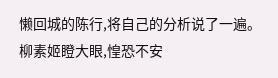懒回城的陈行,将自己的分析说了一遍。
柳素姬瞪大眼,惶恐不安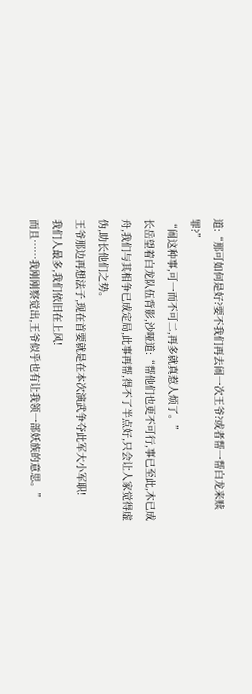道:“那可如何是好?要不我们再去闹一次王爷?或者帮一帮白龙来赎罪?”
“闹这种事,可一而不可二,再多就真惹人烦了。”
长岳望着白龙队伍背影,沙哑道:“帮他们也更不可行,事已至此,木已成舟,我们与其相争已成定局,此事再帮,得不了半点好,只会让人家觉得虚伪,助长他们之势。
王爷那边再想法子,现在首要就是在本次演武争夺此军大小军职!
我们人最多,我们依旧在上风!
而且……我刚刚察觉出,王爷似乎也有让我领一部妖族的意思。”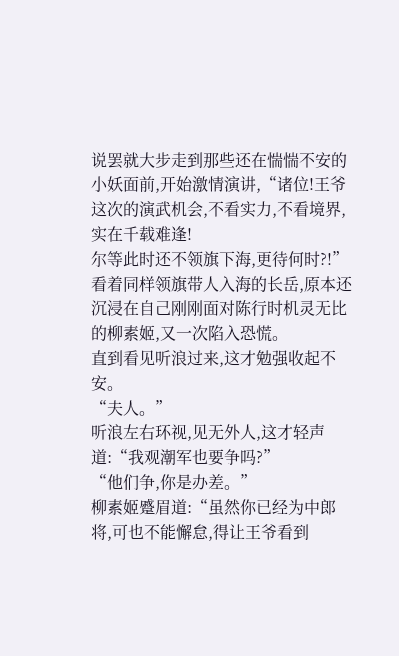说罢就大步走到那些还在惴惴不安的小妖面前,开始激情演讲,“诸位!王爷这次的演武机会,不看实力,不看境界,实在千载难逢!
尔等此时还不领旗下海,更待何时?!”
看着同样领旗带人入海的长岳,原本还沉浸在自己刚刚面对陈行时机灵无比的柳素姬,又一次陷入恐慌。
直到看见听浪过来,这才勉强收起不安。
“夫人。”
听浪左右环视,见无外人,这才轻声道:“我观潮军也要争吗?”
“他们争,你是办差。”
柳素姬蹙眉道:“虽然你已经为中郎将,可也不能懈怠,得让王爷看到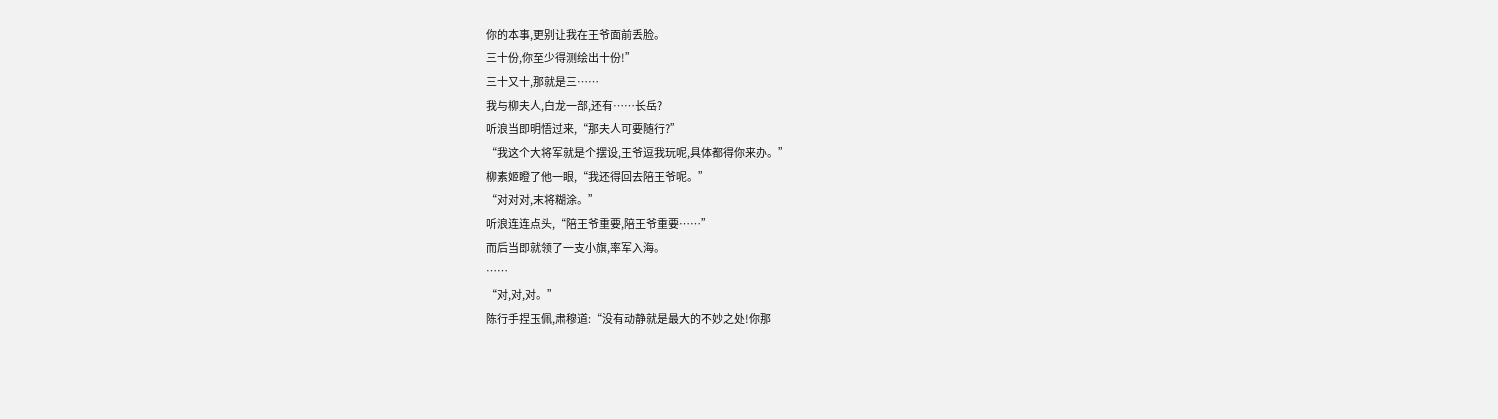你的本事,更别让我在王爷面前丢脸。
三十份,你至少得测绘出十份!”
三十又十,那就是三……
我与柳夫人,白龙一部,还有……长岳?
听浪当即明悟过来,“那夫人可要随行?”
“我这个大将军就是个摆设,王爷逗我玩呢,具体都得你来办。”
柳素姬瞪了他一眼,“我还得回去陪王爷呢。”
“对对对,末将糊涂。”
听浪连连点头,“陪王爷重要,陪王爷重要……”
而后当即就领了一支小旗,率军入海。
……
“对,对,对。”
陈行手捏玉佩,肃穆道:“没有动静就是最大的不妙之处!你那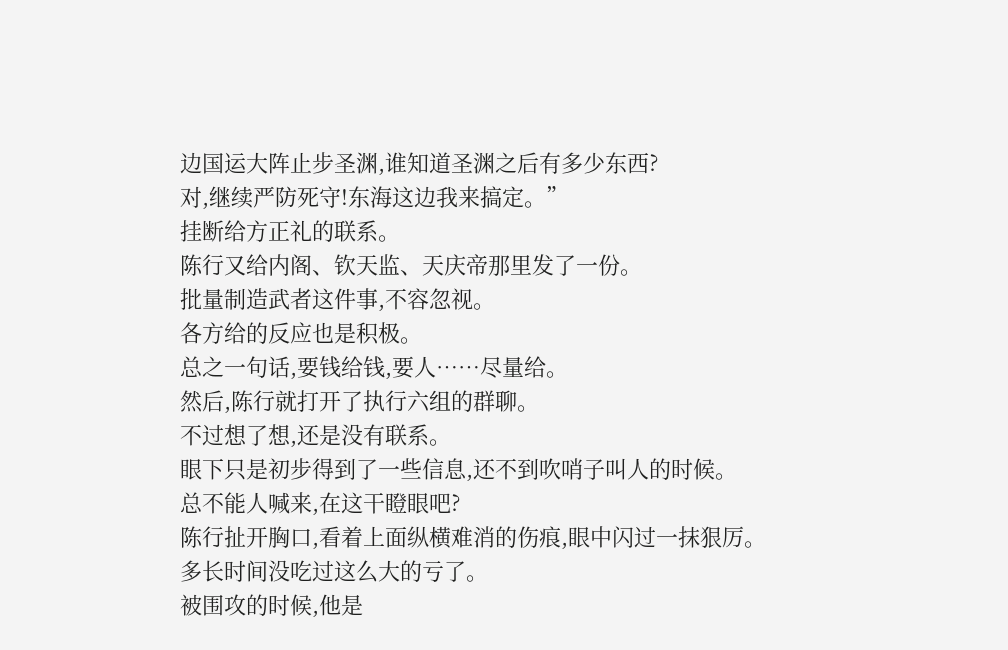边国运大阵止步圣渊,谁知道圣渊之后有多少东西?
对,继续严防死守!东海这边我来搞定。”
挂断给方正礼的联系。
陈行又给内阁、钦天监、天庆帝那里发了一份。
批量制造武者这件事,不容忽视。
各方给的反应也是积极。
总之一句话,要钱给钱,要人……尽量给。
然后,陈行就打开了执行六组的群聊。
不过想了想,还是没有联系。
眼下只是初步得到了一些信息,还不到吹哨子叫人的时候。
总不能人喊来,在这干瞪眼吧?
陈行扯开胸口,看着上面纵横难消的伤痕,眼中闪过一抹狠厉。
多长时间没吃过这么大的亏了。
被围攻的时候,他是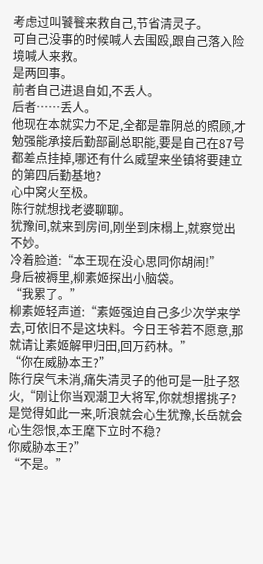考虑过叫饕餮来救自己,节省清灵子。
可自己没事的时候喊人去围殴,跟自己落入险境喊人来救。
是两回事。
前者自己进退自如,不丢人。
后者……丢人。
他现在本就实力不足,全都是靠阴总的照顾,才勉强能承接后勤部副总职能,要是自己在87号都差点挂掉,哪还有什么威望来坐镇将要建立的第四后勤基地?
心中窝火至极。
陈行就想找老婆聊聊。
犹豫间,就来到房间,刚坐到床榻上,就察觉出不妙。
冷着脸道:“本王现在没心思同你胡闹!”
身后被褥里,柳素姬探出小脑袋。
“我累了。”
柳素姬轻声道:“素姬强迫自己多少次学来学去,可依旧不是这块料。今日王爷若不愿意,那就请让素姬解甲归田,回万药林。”
“你在威胁本王?”
陈行戾气未消,痛失清灵子的他可是一肚子怒火,“刚让你当观潮卫大将军,你就想撂挑子?是觉得如此一来,听浪就会心生犹豫,长岳就会心生怨恨,本王麾下立时不稳?
你威胁本王?”
“不是。”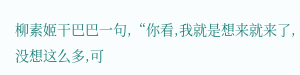柳素姬干巴巴一句,“你看,我就是想来就来了,没想这么多,可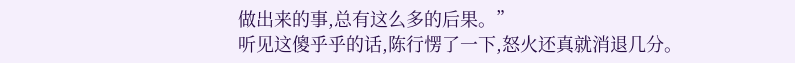做出来的事,总有这么多的后果。”
听见这傻乎乎的话,陈行愣了一下,怒火还真就消退几分。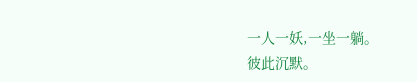一人一妖,一坐一躺。
彼此沉默。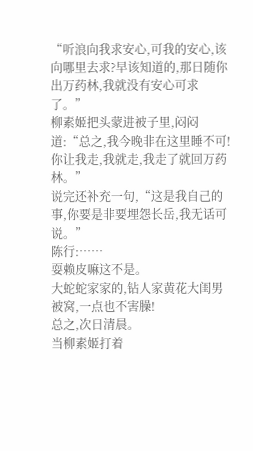“听浪向我求安心,可我的安心,该向哪里去求?早该知道的,那日随你出万药林,我就没有安心可求了。”
柳素姬把头蒙进被子里,闷闷道:“总之,我今晚非在这里睡不可!你让我走,我就走,我走了就回万药林。”
说完还补充一句,“这是我自己的事,你要是非要埋怨长岳,我无话可说。”
陈行:……
耍赖皮嘛这不是。
大蛇蛇家家的,钻人家黄花大闺男被窝,一点也不害臊!
总之,次日清晨。
当柳素姬打着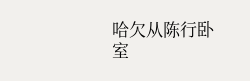哈欠从陈行卧室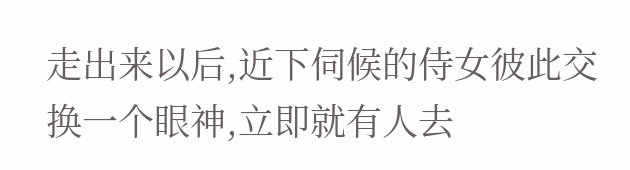走出来以后,近下伺候的侍女彼此交换一个眼神,立即就有人去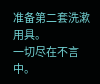准备第二套洗漱用具。
一切尽在不言中。